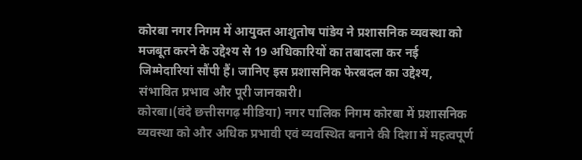कोरबा नगर निगम में आयुक्त आशुतोष पांडेय ने प्रशासनिक व्यवस्था को मजबूत करने के उद्देश्य से 19 अधिकारियों का तबादला कर नई जिम्मेदारियां सौंपी हैं। जानिए इस प्रशासनिक फेरबदल का उद्देश्य, संभावित प्रभाव और पूरी जानकारी।
कोरबा।(वंदे छत्तीसगढ़ मीडिया) नगर पालिक निगम कोरबा में प्रशासनिक व्यवस्था को और अधिक प्रभावी एवं व्यवस्थित बनाने की दिशा में महत्वपूर्ण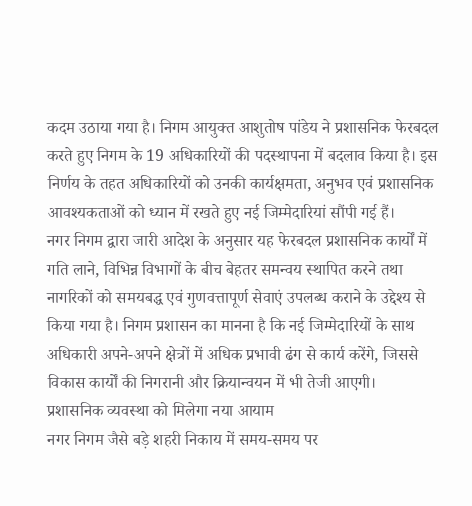कदम उठाया गया है। निगम आयुक्त आशुतोष पांडेय ने प्रशासनिक फेरबदल करते हुए निगम के 19 अधिकारियों की पदस्थापना में बदलाव किया है। इस निर्णय के तहत अधिकारियों को उनकी कार्यक्षमता, अनुभव एवं प्रशासनिक आवश्यकताओं को ध्यान में रखते हुए नई जिम्मेदारियां सौंपी गई हैं।
नगर निगम द्वारा जारी आदेश के अनुसार यह फेरबदल प्रशासनिक कार्यों में गति लाने, विभिन्न विभागों के बीच बेहतर समन्वय स्थापित करने तथा नागरिकों को समयबद्ध एवं गुणवत्तापूर्ण सेवाएं उपलब्ध कराने के उद्देश्य से किया गया है। निगम प्रशासन का मानना है कि नई जिम्मेदारियों के साथ अधिकारी अपने-अपने क्षेत्रों में अधिक प्रभावी ढंग से कार्य करेंगे, जिससे विकास कार्यों की निगरानी और क्रियान्वयन में भी तेजी आएगी।
प्रशासनिक व्यवस्था को मिलेगा नया आयाम
नगर निगम जैसे बड़े शहरी निकाय में समय-समय पर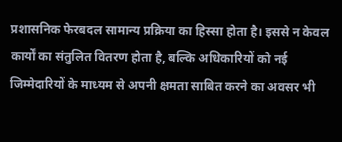प्रशासनिक फेरबदल सामान्य प्रक्रिया का हिस्सा होता है। इससे न केवल कार्यों का संतुलित वितरण होता है, बल्कि अधिकारियों को नई जिम्मेदारियों के माध्यम से अपनी क्षमता साबित करने का अवसर भी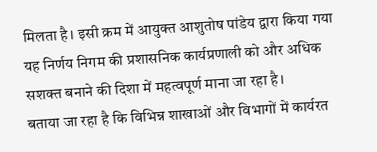मिलता है। इसी क्रम में आयुक्त आशुतोष पांडेय द्वारा किया गया यह निर्णय निगम की प्रशासनिक कार्यप्रणाली को और अधिक सशक्त बनाने की दिशा में महत्वपूर्ण माना जा रहा है।
बताया जा रहा है कि विभिन्न शाखाओं और विभागों में कार्यरत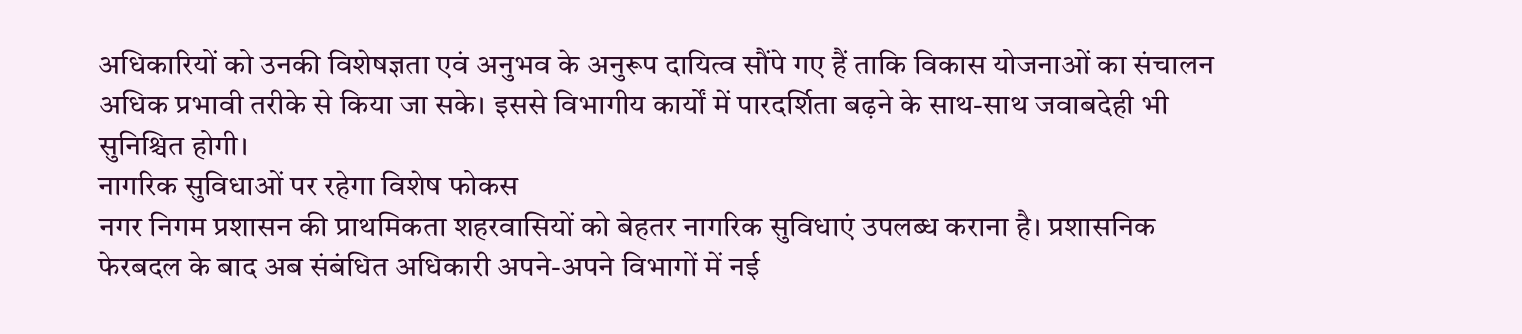अधिकारियों को उनकी विशेषज्ञता एवं अनुभव के अनुरूप दायित्व सौंपे गए हैं ताकि विकास योजनाओं का संचालन अधिक प्रभावी तरीके से किया जा सके। इससे विभागीय कार्यों में पारदर्शिता बढ़ने के साथ-साथ जवाबदेही भी सुनिश्चित होगी।
नागरिक सुविधाओं पर रहेगा विशेष फोकस
नगर निगम प्रशासन की प्राथमिकता शहरवासियों को बेहतर नागरिक सुविधाएं उपलब्ध कराना है। प्रशासनिक फेरबदल के बाद अब संबंधित अधिकारी अपने-अपने विभागों में नई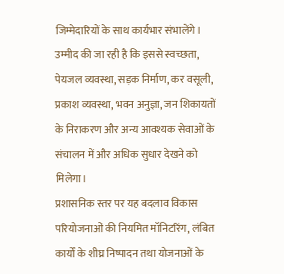जिम्मेदारियों के साथ कार्यभार संभालेंगे। उम्मीद की जा रही है कि इससे स्वच्छता, पेयजल व्यवस्था, सड़क निर्माण, कर वसूली, प्रकाश व्यवस्था, भवन अनुज्ञा, जन शिकायतों के निराकरण और अन्य आवश्यक सेवाओं के संचालन में और अधिक सुधार देखने को मिलेगा।
प्रशासनिक स्तर पर यह बदलाव विकास परियोजनाओं की नियमित मॉनिटरिंग, लंबित कार्यों के शीघ्र निष्पादन तथा योजनाओं के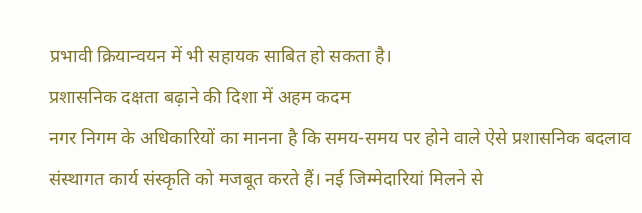प्रभावी क्रियान्वयन में भी सहायक साबित हो सकता है।
प्रशासनिक दक्षता बढ़ाने की दिशा में अहम कदम
नगर निगम के अधिकारियों का मानना है कि समय-समय पर होने वाले ऐसे प्रशासनिक बदलाव संस्थागत कार्य संस्कृति को मजबूत करते हैं। नई जिम्मेदारियां मिलने से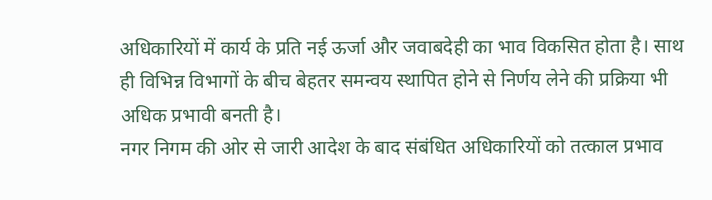अधिकारियों में कार्य के प्रति नई ऊर्जा और जवाबदेही का भाव विकसित होता है। साथ ही विभिन्न विभागों के बीच बेहतर समन्वय स्थापित होने से निर्णय लेने की प्रक्रिया भी अधिक प्रभावी बनती है।
नगर निगम की ओर से जारी आदेश के बाद संबंधित अधिकारियों को तत्काल प्रभाव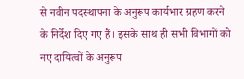से नवीन पदस्थापना के अनुरूप कार्यभार ग्रहण करने के निर्देश दिए गए हैं। इसके साथ ही सभी विभागों को नए दायित्वों के अनुरूप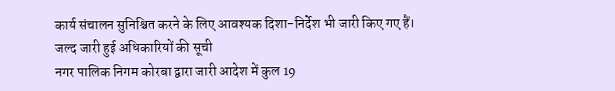कार्य संचालन सुनिश्चित करने के लिए आवश्यक दिशा-निर्देश भी जारी किए गए हैं।
जल्द जारी हुई अधिकारियों की सूची
नगर पालिक निगम कोरबा द्वारा जारी आदेश में कुल 19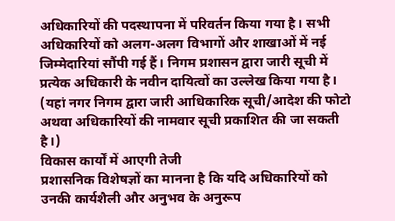अधिकारियों की पदस्थापना में परिवर्तन किया गया है। सभी अधिकारियों को अलग-अलग विभागों और शाखाओं में नई जिम्मेदारियां सौंपी गई हैं। निगम प्रशासन द्वारा जारी सूची में प्रत्येक अधिकारी के नवीन दायित्वों का उल्लेख किया गया है।
(यहां नगर निगम द्वारा जारी आधिकारिक सूची/आदेश की फोटो अथवा अधिकारियों की नामवार सूची प्रकाशित की जा सकती है।)
विकास कार्यों में आएगी तेजी
प्रशासनिक विशेषज्ञों का मानना है कि यदि अधिकारियों को उनकी कार्यशैली और अनुभव के अनुरूप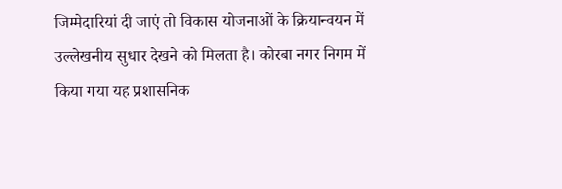जिम्मेदारियां दी जाएं तो विकास योजनाओं के क्रियान्वयन में उल्लेखनीय सुधार देखने को मिलता है। कोरबा नगर निगम में किया गया यह प्रशासनिक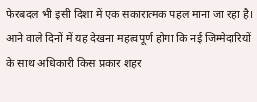फेरबदल भी इसी दिशा में एक सकारात्मक पहल माना जा रहा है।
आने वाले दिनों में यह देखना महत्वपूर्ण होगा कि नई जिम्मेदारियों के साथ अधिकारी किस प्रकार शहर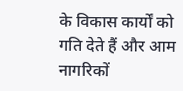के विकास कार्यों को गति देते हैं और आम नागरिकों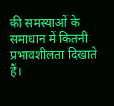की समस्याओं के समाधान में कितनी प्रभावशीलता दिखाते हैं।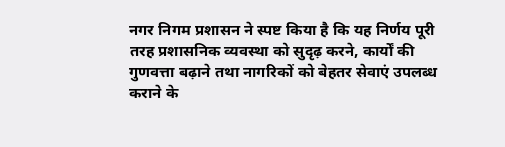नगर निगम प्रशासन ने स्पष्ट किया है कि यह निर्णय पूरी तरह प्रशासनिक व्यवस्था को सुदृढ़ करने, कार्यों की गुणवत्ता बढ़ाने तथा नागरिकों को बेहतर सेवाएं उपलब्ध कराने के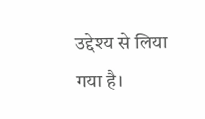उद्देश्य से लिया गया है।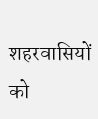शहरवासियों को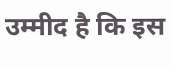उम्मीद है कि इस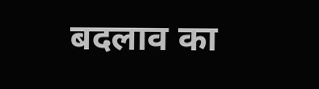बदलाव का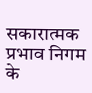सकारात्मक प्रभाव निगम के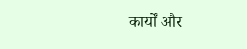कार्यों और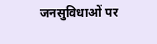जनसुविधाओं पर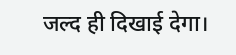जल्द ही दिखाई देगा।